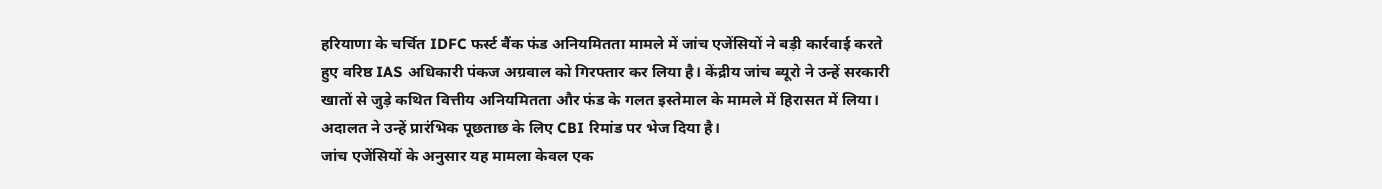हरियाणा के चर्चित IDFC फर्स्ट बैंक फंड अनियमितता मामले में जांच एजेंसियों ने बड़ी कार्रवाई करते हुए वरिष्ठ IAS अधिकारी पंकज अग्रवाल को गिरफ्तार कर लिया है। केंद्रीय जांच ब्यूरो ने उन्हें सरकारी खातों से जुड़े कथित वित्तीय अनियमितता और फंड के गलत इस्तेमाल के मामले में हिरासत में लिया। अदालत ने उन्हें प्रारंभिक पूछताछ के लिए CBI रिमांड पर भेज दिया है।
जांच एजेंसियों के अनुसार यह मामला केवल एक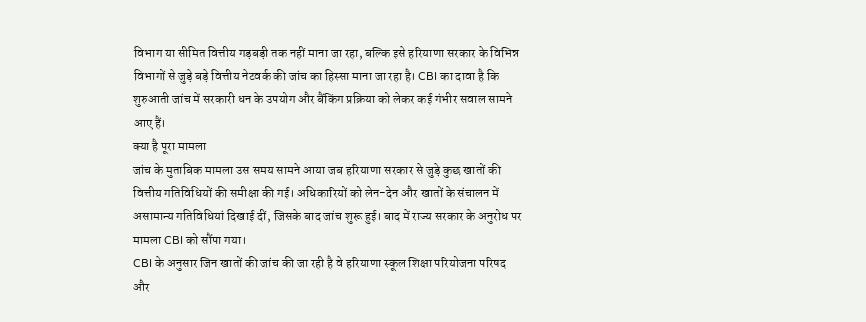विभाग या सीमित वित्तीय गड़बड़ी तक नहीं माना जा रहा, बल्कि इसे हरियाणा सरकार के विभिन्न विभागों से जुड़े बड़े वित्तीय नेटवर्क की जांच का हिस्सा माना जा रहा है। CBI का दावा है कि शुरुआती जांच में सरकारी धन के उपयोग और बैंकिंग प्रक्रिया को लेकर कई गंभीर सवाल सामने आए हैं।
क्या है पूरा मामला
जांच के मुताबिक मामला उस समय सामने आया जब हरियाणा सरकार से जुड़े कुछ खातों की वित्तीय गतिविधियों की समीक्षा की गई। अधिकारियों को लेन-देन और खातों के संचालन में असामान्य गतिविधियां दिखाई दीं, जिसके बाद जांच शुरू हुई। बाद में राज्य सरकार के अनुरोध पर मामला CBI को सौंपा गया।
CBI के अनुसार जिन खातों की जांच की जा रही है वे हरियाणा स्कूल शिक्षा परियोजना परिषद और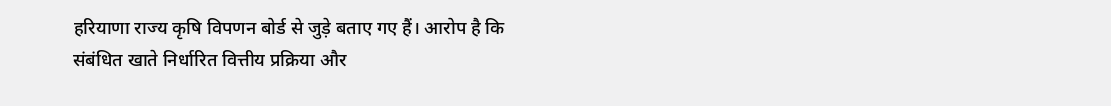हरियाणा राज्य कृषि विपणन बोर्ड से जुड़े बताए गए हैं। आरोप है कि संबंधित खाते निर्धारित वित्तीय प्रक्रिया और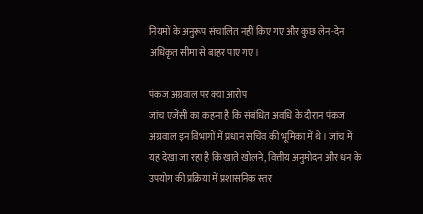नियमों के अनुरूप संचालित नहीं किए गए और कुछ लेन-देन अधिकृत सीमा से बाहर पाए गए।

पंकज अग्रवाल पर क्या आरोप
जांच एजेंसी का कहना है कि संबंधित अवधि के दौरान पंकज अग्रवाल इन विभागों में प्रधान सचिव की भूमिका में थे। जांच में यह देखा जा रहा है कि खाते खोलने, वित्तीय अनुमोदन और धन के उपयोग की प्रक्रिया में प्रशासनिक स्तर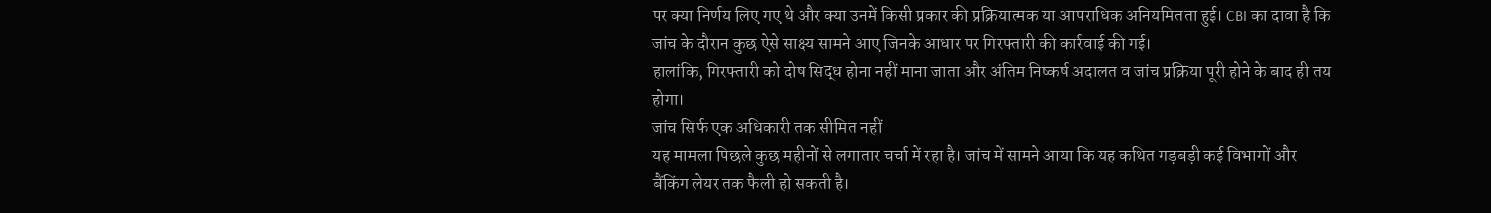पर क्या निर्णय लिए गए थे और क्या उनमें किसी प्रकार की प्रक्रियात्मक या आपराधिक अनियमितता हुई। CBI का दावा है कि जांच के दौरान कुछ ऐसे साक्ष्य सामने आए जिनके आधार पर गिरफ्तारी की कार्रवाई की गई।
हालांकि, गिरफ्तारी को दोष सिद्ध होना नहीं माना जाता और अंतिम निष्कर्ष अदालत व जांच प्रक्रिया पूरी होने के बाद ही तय होगा।
जांच सिर्फ एक अधिकारी तक सीमित नहीं
यह मामला पिछले कुछ महीनों से लगातार चर्चा में रहा है। जांच में सामने आया कि यह कथित गड़बड़ी कई विभागों और बैंकिंग लेयर तक फैली हो सकती है।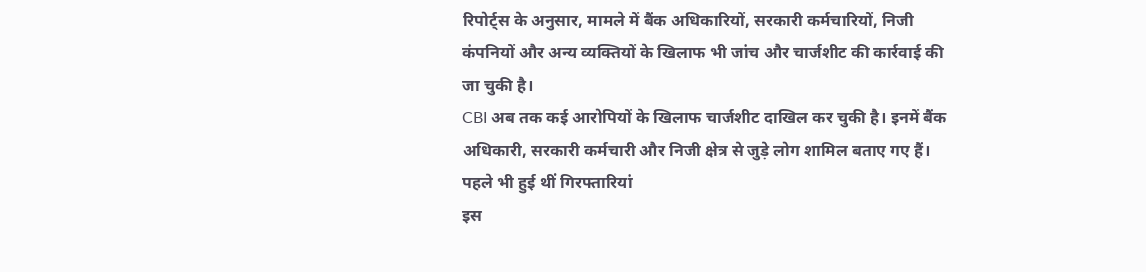रिपोर्ट्स के अनुसार, मामले में बैंक अधिकारियों, सरकारी कर्मचारियों, निजी कंपनियों और अन्य व्यक्तियों के खिलाफ भी जांच और चार्जशीट की कार्रवाई की जा चुकी है।
CBI अब तक कई आरोपियों के खिलाफ चार्जशीट दाखिल कर चुकी है। इनमें बैंक अधिकारी, सरकारी कर्मचारी और निजी क्षेत्र से जुड़े लोग शामिल बताए गए हैं।
पहले भी हुई थीं गिरफ्तारियां
इस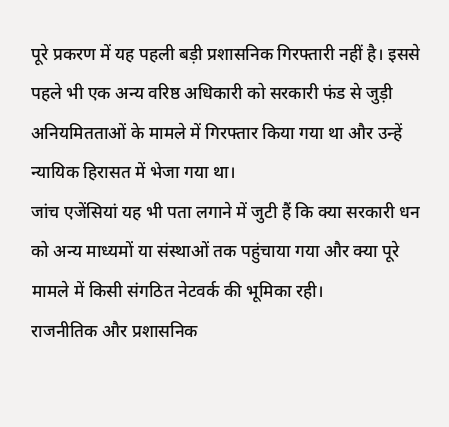पूरे प्रकरण में यह पहली बड़ी प्रशासनिक गिरफ्तारी नहीं है। इससे पहले भी एक अन्य वरिष्ठ अधिकारी को सरकारी फंड से जुड़ी अनियमितताओं के मामले में गिरफ्तार किया गया था और उन्हें न्यायिक हिरासत में भेजा गया था।
जांच एजेंसियां यह भी पता लगाने में जुटी हैं कि क्या सरकारी धन को अन्य माध्यमों या संस्थाओं तक पहुंचाया गया और क्या पूरे मामले में किसी संगठित नेटवर्क की भूमिका रही।
राजनीतिक और प्रशासनिक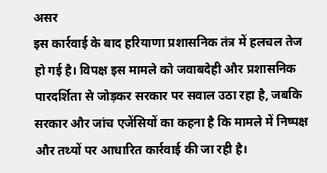असर
इस कार्रवाई के बाद हरियाणा प्रशासनिक तंत्र में हलचल तेज हो गई है। विपक्ष इस मामले को जवाबदेही और प्रशासनिक पारदर्शिता से जोड़कर सरकार पर सवाल उठा रहा है, जबकि सरकार और जांच एजेंसियों का कहना है कि मामले में निष्पक्ष और तथ्यों पर आधारित कार्रवाई की जा रही है।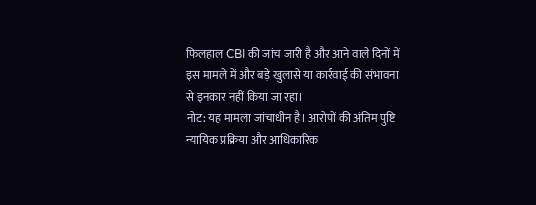फिलहाल CBI की जांच जारी है और आने वाले दिनों में इस मामले में और बड़े खुलासे या कार्रवाई की संभावना से इनकार नहीं किया जा रहा।
नोट: यह मामला जांचाधीन है। आरोपों की अंतिम पुष्टि न्यायिक प्रक्रिया और आधिकारिक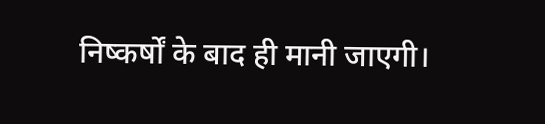निष्कर्षों के बाद ही मानी जाएगी।